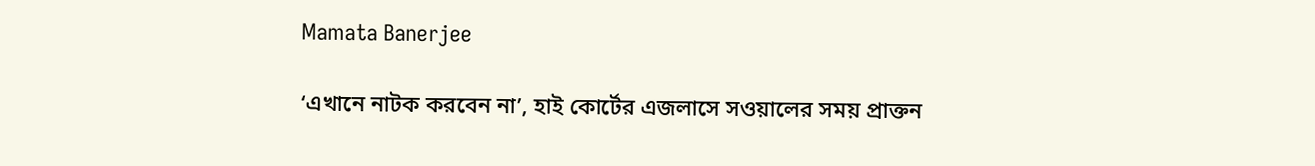Mamata Banerjee

‘এখানে নাটক করবেন না’, হাই কোর্টের এজলাসে সওয়ালের সময় প্রাক্তন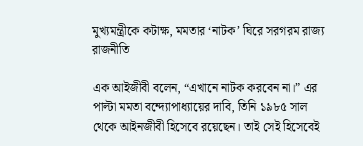মুখ্যমন্ত্রীকে কটাক্ষ, মমতার ‘নাটক’ ঘিরে সরগরম রাজ্য রাজনীতি

এক আইজীবী বলেন, “এখানে নাটক করবেন না।” এর পাল্টা মমতা বন্দ্যোপাধ্যায়ের দাবি, তিনি ১৯৮৫ সাল থেকে আইনজীবী হিসেবে রয়েছেন। তাই সেই হিসেবেই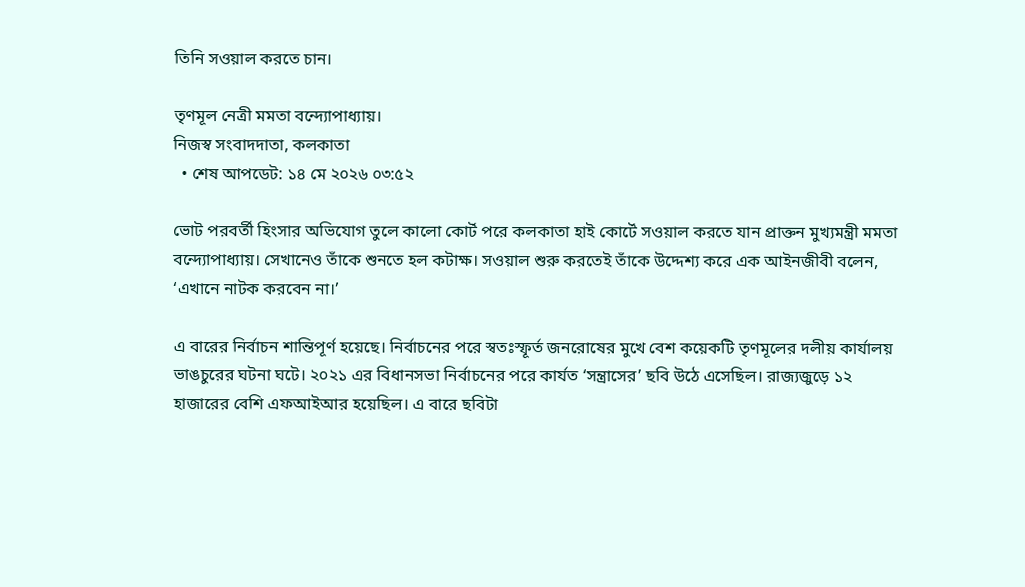তিনি সওয়াল করতে চান।

তৃণমূল নেত্রী মমতা বন্দ্যোপাধ্যায়।
নিজস্ব সংবাদদাতা, কলকাতা
  • শেষ আপডেট: ১৪ মে ২০২৬ ০৩:৫২

ভোট পরবর্তী হিংসার অভিযোগ তুলে কালো কোর্ট পরে কলকাতা হাই কোর্টে সওয়াল করতে যান প্রাক্তন মুখ্যমন্ত্রী মমতা বন্দ্যোপাধ্যায়। সেখানেও তাঁকে শুনতে হল কটাক্ষ। সওয়াল শুরু করতেই তাঁকে উদ্দেশ্য করে এক আইনজীবী বলেন, ‘এখানে নাটক করবেন না।’

এ বারের নির্বাচন শান্তিপূর্ণ হয়েছে। নির্বাচনের পরে স্বতঃস্ফূর্ত জনরোষের মুখে বেশ কয়েকটি তৃণমূলের দলীয় কার্যালয় ভাঙচুরের ঘটনা ঘটে। ২০২১ এর বিধানসভা নির্বাচনের পরে কার্যত ‘সন্ত্রাসের’ ছবি উঠে এসেছিল। রাজ‍্যজুড়ে ১২ হাজারের বেশি এফআইআর হয়েছিল। এ বারে ছবিটা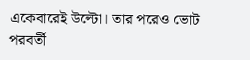একেবারেই উল্টো। তার পরেও ভোট পরবর্তী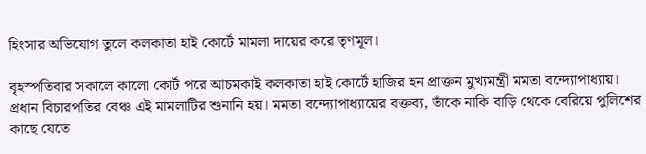হিংসার অভিযোগ তুলে কলকাতা হাই কোর্টে মামলা দায়ের করে তৃণমূল।

বৃহস্পতিবার সকালে কালো কোর্ট পরে আচমকাই কলকাতা হাই কোর্টে হাজির হন প্রাক্তন মুখ্যমন্ত্রী মমতা বন্দ্যোপাধ্যায়। প্রধান বিচারপতির বেঞ্চ এই মামলাটির শুনানি হয়। মমতা বন্দ্যোপাধ্যায়ের বক্তব্য, তাঁকে নাকি বাড়ি থেকে বেরিয়ে পুলিশের কাছে যেতে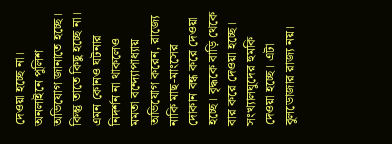দেওয়া হচ্ছে না। অনলাইনে পুলিশ অভিযোগ জানাতে হচ্ছে। কিন্তু তাতে কিছু হচ্ছে না। এমন কোনও ঘটনার নিদর্শন না থাকলেও মমতা বন্দ্যোপাধ্যায় অভিযোগ করেন, রাজ‍্যে নাকি মাছ-মাংসের দোকান বন্ধ করে দেওয়া হচ্ছে। বৃদ্ধকে বাড়ি থেকে বার করে দেওয়া হচ্ছে। সংখ্যালঘুদের হুমকি দেওয়া হচ্ছে। এটা বুলডোজার রাজ্য নয়।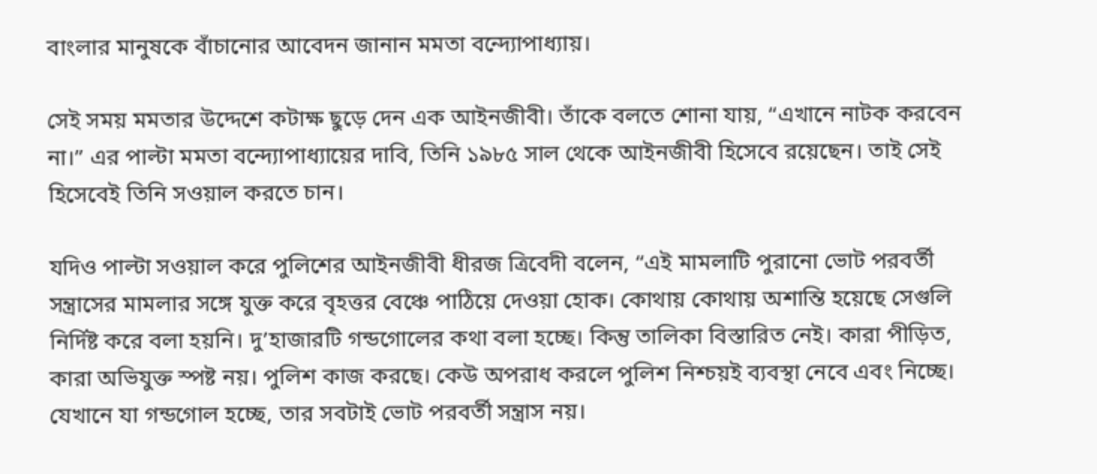বাংলার মানুষকে বাঁচানোর আবেদন জানান মমতা বন্দ্যোপাধ্যায়।

সেই সময় মমতার উদ্দেশে কটাক্ষ ছুড়ে দেন এক আইনজীবী। তাঁকে বলতে শোনা যায়, “এখানে নাটক করবেন না।” এর পাল্টা মমতা বন্দ্যোপাধ্যায়ের দাবি, তিনি ১৯৮৫ সাল থেকে আইনজীবী হিসেবে রয়েছেন। তাই সেই হিসেবেই তিনি সওয়াল করতে চান।

যদিও পাল্টা সওয়াল করে পুলিশের আইনজীবী ধীরজ ত্রিবেদী বলেন, “এই মামলাটি পুরানো ভোট পরবর্তী সন্ত্রাসের মামলার সঙ্গে যুক্ত করে বৃহত্তর বেঞ্চে পাঠিয়ে দেওয়া হোক। কোথায় কোথায় অশান্তি হয়েছে সেগুলি নির্দিষ্ট করে বলা হয়নি। দু’হাজারটি গন্ডগোলের কথা বলা হচ্ছে। কিন্তু তালিকা বিস্তারিত নেই। কারা পীড়িত, কারা অভিযুক্ত স্পষ্ট নয়। পুলিশ কাজ করছে। কেউ অপরাধ করলে পুলিশ নিশ্চয়ই ব্যবস্থা নেবে এবং নিচ্ছে। যেখানে যা গন্ডগোল হচ্ছে, তার সবটাই ভোট পরবর্তী সন্ত্রাস নয়।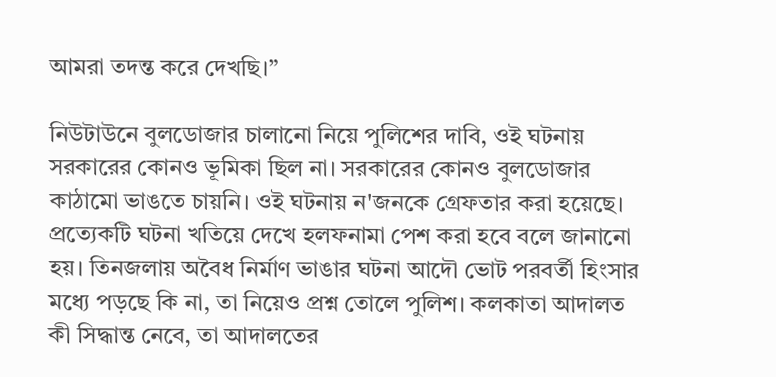আমরা তদন্ত করে দেখছি।”

নিউটাউনে বুলডোজার চালানো নিয়ে পুলিশের দাবি, ওই ঘটনায় সরকারের কোনও ভূমিকা ছিল না। সরকারের কোনও বুলডোজার কাঠামো ভাঙতে চায়নি। ওই ঘটনায় ন'জনকে গ্রেফতার করা হয়েছে। প্রত্যেকটি ঘটনা খতিয়ে দেখে হলফনামা পেশ করা হবে বলে জানানো হয়। তিনজলায় অবৈধ নির্মাণ ভাঙার ঘটনা আদৌ ভোট পরবর্তী হিংসার মধ্যে পড়ছে কি না, তা নিয়েও প্রশ্ন তোলে পুলিশ। কলকাতা আদালত কী সিদ্ধান্ত নেবে, তা আদালতের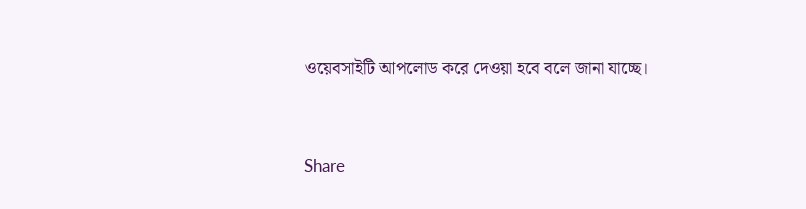ওয়েবসাইটি আপলোড করে দেওয়া হবে বলে জানা যাচ্ছে।


Share